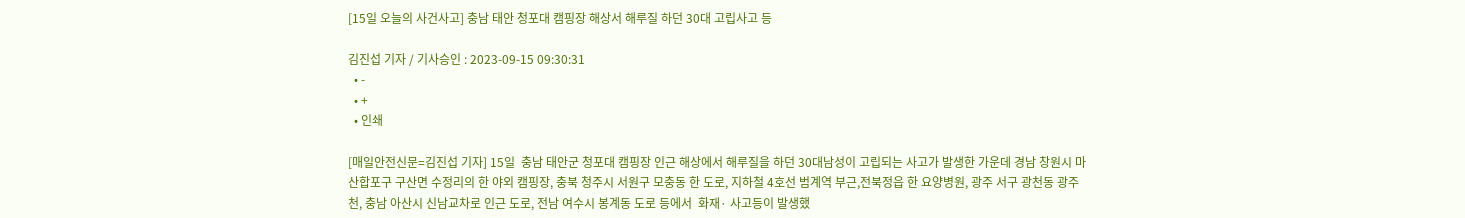[15일 오늘의 사건사고] 충남 태안 청포대 캠핑장 해상서 해루질 하던 30대 고립사고 등

김진섭 기자 / 기사승인 : 2023-09-15 09:30:31
  • -
  • +
  • 인쇄

[매일안전신문=김진섭 기자] 15일  충남 태안군 청포대 캠핑장 인근 해상에서 해루질을 하던 30대남성이 고립되는 사고가 발생한 가운데 경남 창원시 마산합포구 구산면 수정리의 한 야외 캠핑장, 충북 청주시 서원구 모충동 한 도로, 지하철 4호선 범계역 부근,전북정읍 한 요양병원, 광주 서구 광천동 광주천, 충남 아산시 신남교차로 인근 도로, 전남 여수시 봉계동 도로 등에서  화재· 사고등이 발생했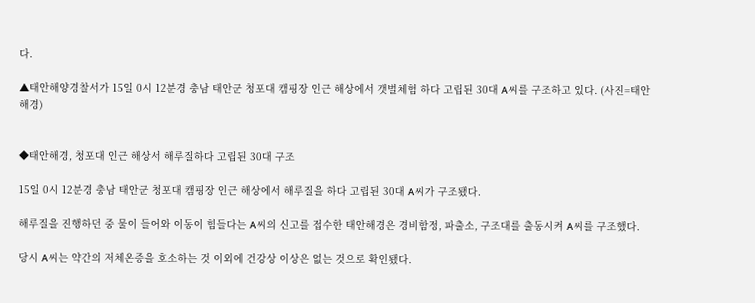다.

▲태안해양경찰서가 15일 0시 12분경 충남 태안군 청포대 캠핑장 인근 해상에서 갯벌체험 하다 고립된 30대 A씨를 구조하고 있다. (사진=태안해경)


◆태안해경, 청포대 인근 해상서 해루질하다 고립된 30대 구조

15일 0시 12분경 충남 태안군 청포대 캠핑장 인근 해상에서 해루질을 하다 고립된 30대 A씨가 구조됐다.

해루질을 진행하던 중 물이 들어와 이동이 힘들다는 A씨의 신고를 접수한 태안해경은 경비함정, 파출소, 구조대를 출동시켜 A씨를 구조했다.

당시 A씨는 약간의 저체온증을 호소하는 것 이외에 건강상 이상은 없는 것으로 확인됐다.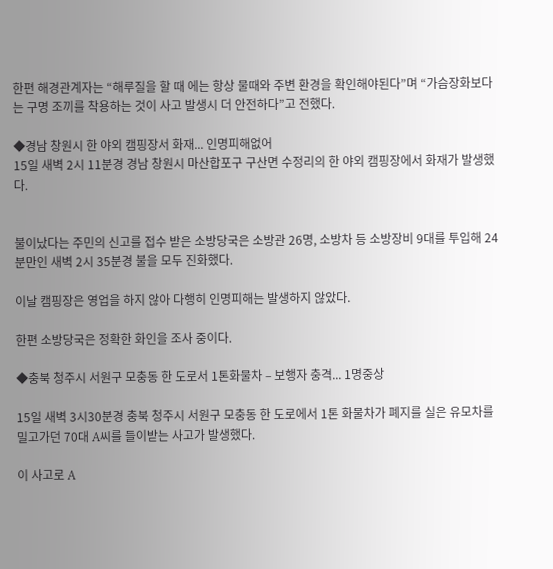한편 해경관계자는 “해루질을 할 때 에는 항상 물때와 주변 환경을 확인해야된다”며 “가슴장화보다는 구명 조끼를 착용하는 것이 사고 발생시 더 안전하다”고 전했다.

◆경남 창원시 한 야외 캠핑장서 화재... 인명피해없어
15일 새벽 2시 11분경 경남 창원시 마산합포구 구산면 수정리의 한 야외 캠핑장에서 화재가 발생했다.


불이났다는 주민의 신고를 접수 받은 소방당국은 소방관 26명, 소방차 등 소방장비 9대를 투입해 24분만인 새벽 2시 35분경 불을 모두 진화했다.

이날 캠핑장은 영업을 하지 않아 다행히 인명피해는 발생하지 않았다.

한편 소방당국은 정확한 화인을 조사 중이다.

◆충북 청주시 서원구 모충동 한 도로서 1톤화물차 – 보행자 충격... 1명중상

15일 새벽 3시30분경 충북 청주시 서원구 모충동 한 도로에서 1톤 화물차가 폐지를 실은 유모차를 밀고가던 70대 A씨를 들이받는 사고가 발생했다.

이 사고로 A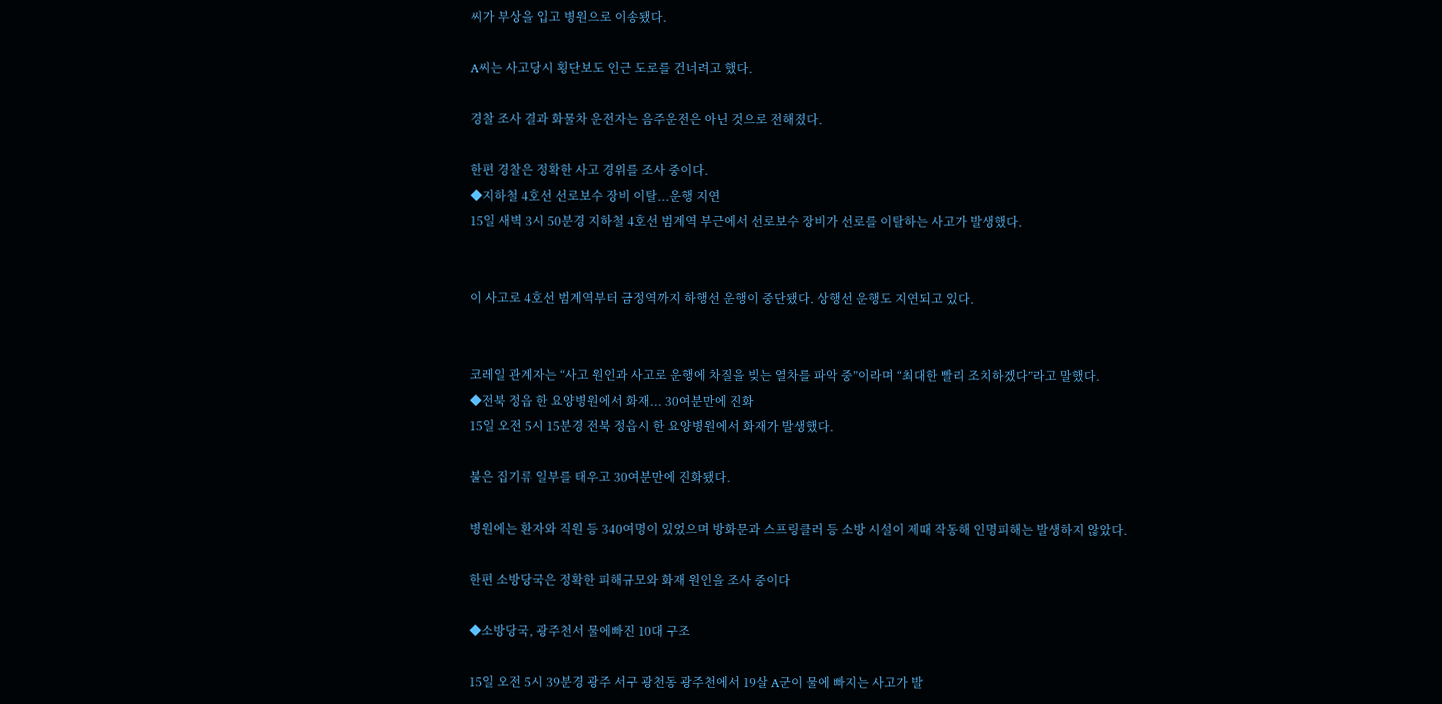씨가 부상을 입고 병원으로 이송됐다.

A씨는 사고당시 횡단보도 인근 도로를 건너려고 했다.

경찰 조사 결과 화물차 운전자는 음주운전은 아닌 것으로 전해졌다.

한편 경찰은 정확한 사고 경위를 조사 중이다.
◆지하철 4호선 선로보수 장비 이탈...운행 지연
15일 새벽 3시 50분경 지하철 4호선 범계역 부근에서 선로보수 장비가 선로를 이탈하는 사고가 발생했다.


이 사고로 4호선 범계역부터 금정역까지 하행선 운행이 중단됐다. 상행선 운행도 지연되고 있다.


코레일 관계자는 “사고 원인과 사고로 운행에 차질을 빚는 열차를 파악 중”이라며 “최대한 빨리 조치하겠다”라고 말했다.
◆전북 정읍 한 요양병원에서 화재... 30여분만에 진화
15일 오전 5시 15분경 전북 정읍시 한 요양병원에서 화재가 발생했다.

불은 집기류 일부를 태우고 30여분만에 진화됐다.

병원에는 환자와 직원 등 340여명이 있었으며 방화문과 스프링클러 등 소방 시설이 제때 작동해 인명피해는 발생하지 않았다.

한편 소방당국은 정확한 피해규모와 화재 원인을 조사 중이다

◆소방당국, 광주천서 물에빠진 10대 구조

15일 오전 5시 39분경 광주 서구 광천동 광주천에서 19살 A군이 물에 빠지는 사고가 발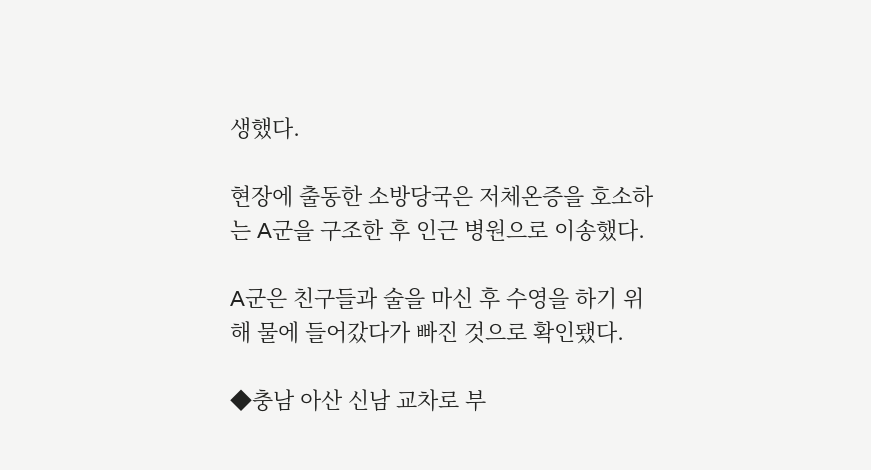생했다.

현장에 출동한 소방당국은 저체온증을 호소하는 A군을 구조한 후 인근 병원으로 이송했다.

A군은 친구들과 술을 마신 후 수영을 하기 위해 물에 들어갔다가 빠진 것으로 확인됐다.

◆충남 아산 신남 교차로 부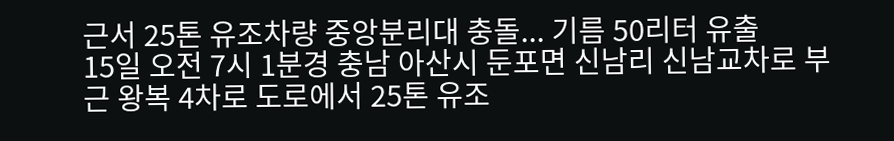근서 25톤 유조차량 중앙분리대 충돌... 기름 50리터 유출
15일 오전 7시 1분경 충남 아산시 둔포면 신남리 신남교차로 부근 왕복 4차로 도로에서 25톤 유조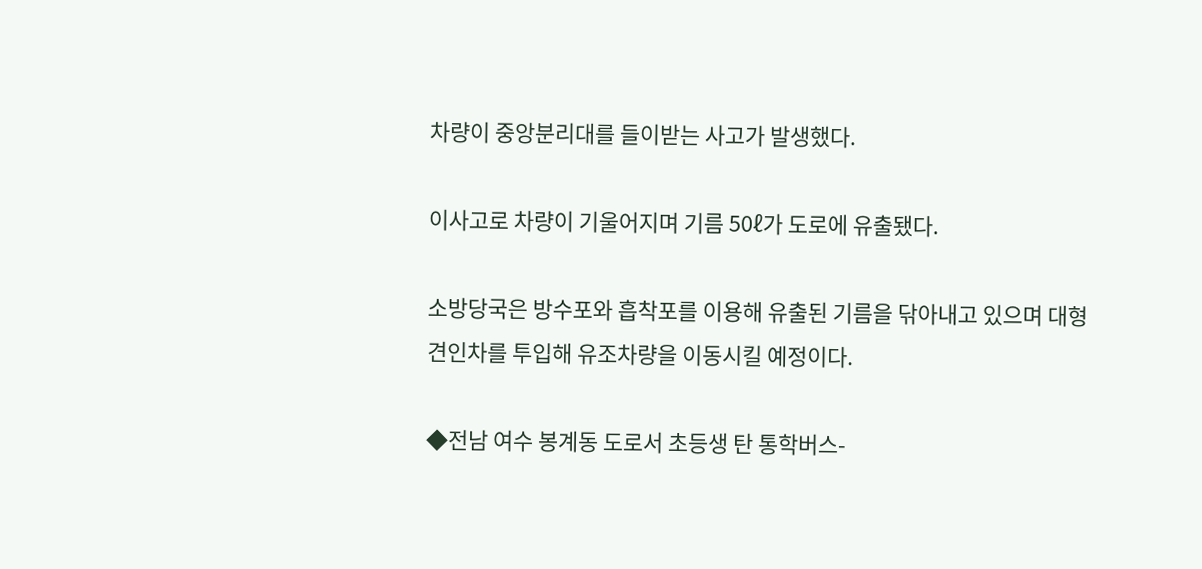차량이 중앙분리대를 들이받는 사고가 발생했다.

이사고로 차량이 기울어지며 기름 50ℓ가 도로에 유출됐다.

소방당국은 방수포와 흡착포를 이용해 유출된 기름을 닦아내고 있으며 대형 견인차를 투입해 유조차량을 이동시킬 예정이다.

◆전남 여수 봉계동 도로서 초등생 탄 통학버스-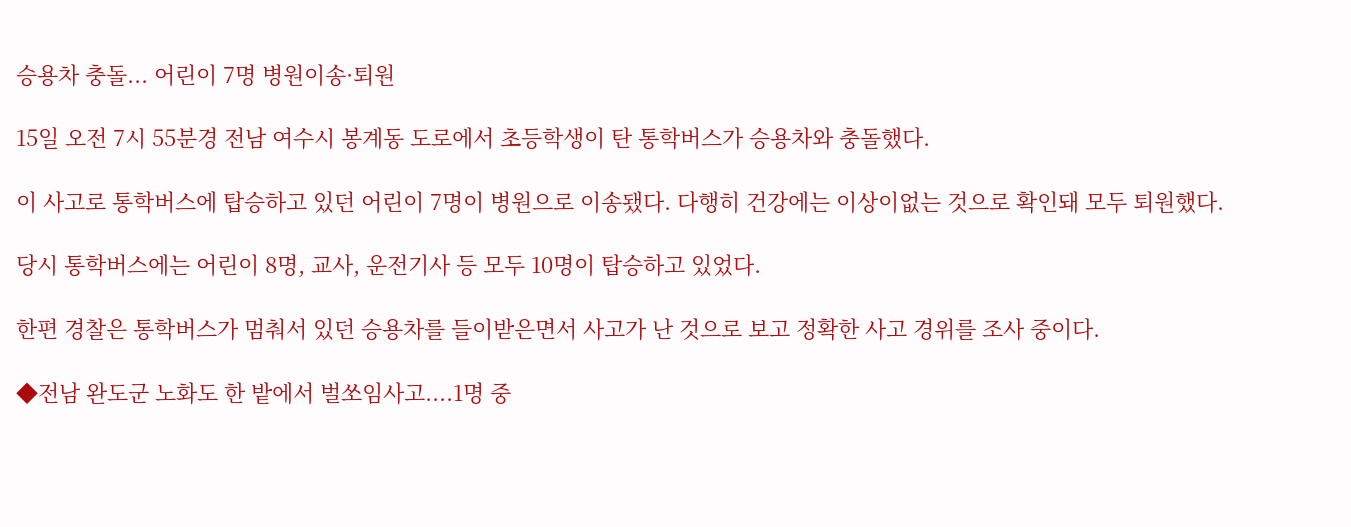승용차 충돌... 어린이 7명 병원이송·퇴원

15일 오전 7시 55분경 전남 여수시 봉계동 도로에서 초등학생이 탄 통학버스가 승용차와 충돌했다.

이 사고로 통학버스에 탑승하고 있던 어린이 7명이 병원으로 이송됐다. 다행히 건강에는 이상이없는 것으로 확인돼 모두 퇴원했다.

당시 통학버스에는 어린이 8명, 교사, 운전기사 등 모두 10명이 탑승하고 있었다.

한편 경찰은 통학버스가 멈춰서 있던 승용차를 들이받은면서 사고가 난 것으로 보고 정확한 사고 경위를 조사 중이다.

◆전남 완도군 노화도 한 밭에서 벌쏘임사고....1명 중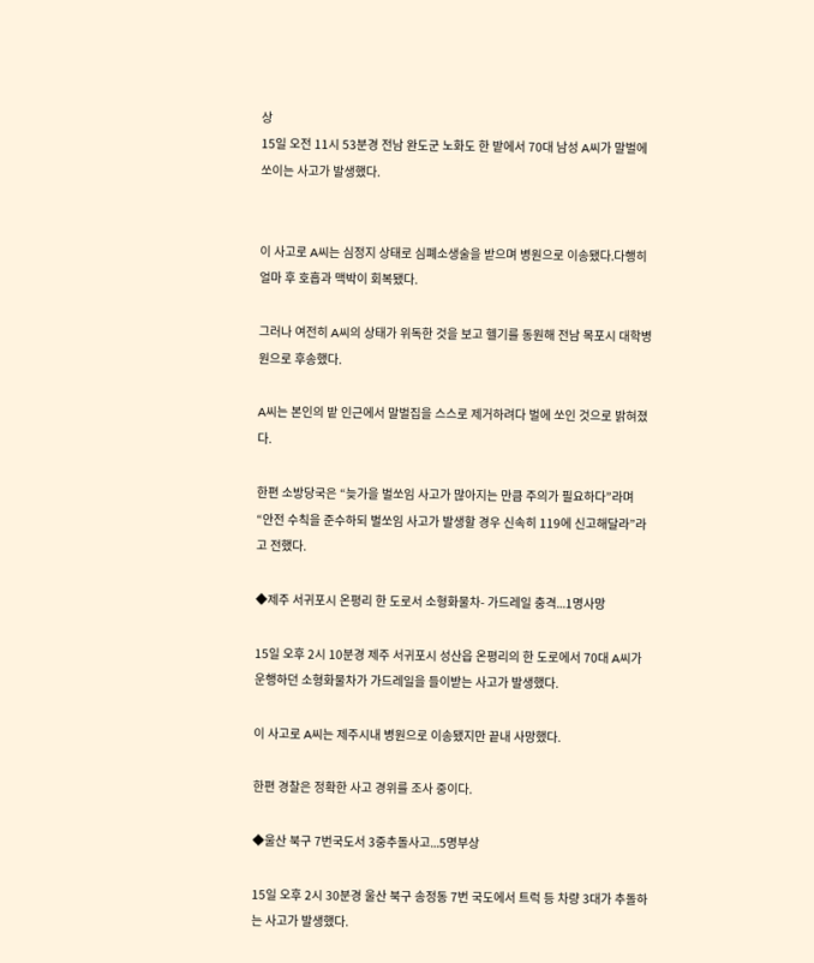상
15일 오전 11시 53분경 전남 완도군 노화도 한 밭에서 70대 남성 A씨가 말벌에 쏘이는 사고가 발생했다.


이 사고로 A씨는 심정지 상태로 심폐소생술을 받으며 병원으로 이송됐다.다행히 얼마 후 호흡과 맥박이 회복됐다.

그러나 여전히 A씨의 상태가 위독한 것을 보고 헬기를 동원해 전남 목포시 대학병원으로 후송했다.

A씨는 본인의 밭 인근에서 말벌집을 스스로 제거하려다 벌에 쏘인 것으로 밝혀졌다.

한편 소방당국은 “늦가을 벌쏘임 사고가 많아지는 만큼 주의가 필요하다”라며 “안전 수칙을 준수하되 벌쏘임 사고가 발생할 경우 신속히 119에 신고해달라”라고 전했다.

◆제주 서귀포시 온평리 한 도로서 소형화물차- 가드레일 충격...1명사망

15일 오후 2시 10분경 제주 서귀포시 성산읍 온평리의 한 도로에서 70대 A씨가 운행하던 소형화물차가 가드레일을 들이받는 사고가 발생했다.

이 사고로 A씨는 제주시내 병원으로 이송됐지만 끝내 사망했다.

한편 경찰은 정확한 사고 경위를 조사 중이다.

◆울산 북구 7번국도서 3중추돌사고...5명부상

15일 오후 2시 30분경 울산 북구 송정동 7번 국도에서 트럭 등 차량 3대가 추돌하는 사고가 발생했다.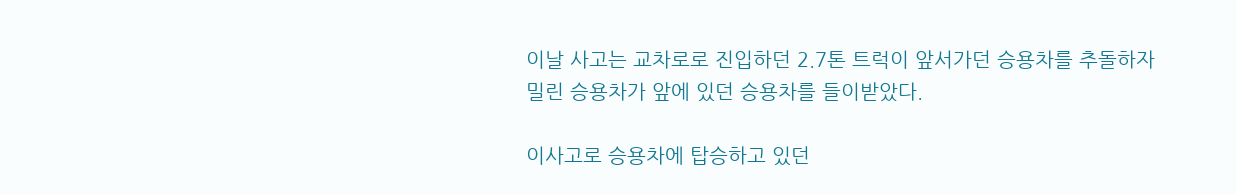이날 사고는 교차로로 진입하던 2.7톤 트럭이 앞서가던 승용차를 추돌하자 밀린 승용차가 앞에 있던 승용차를 들이받았다.

이사고로 승용차에 탑승하고 있던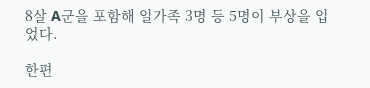8살 A군을 포함해 일가족 3명 등 5명이 부상을 입었다.

한편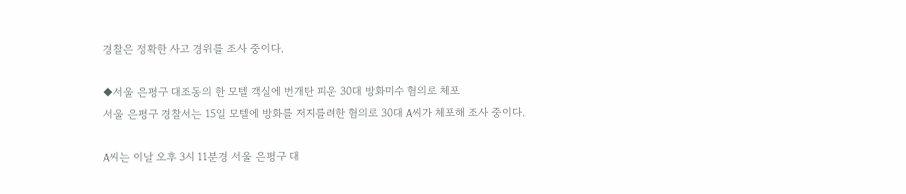경찰은 정확한 사고 경위를 조사 중이다.

◆서울 은평구 대조동의 한 모텔 객실에 번개탄 피운 30대 방화미수 혐의로 체포
서울 은평구 경찰서는 15일 모텔에 방화를 저지를려한 혐의로 30대 A씨가 체포해 조사 중이다.

A씨는 이날 오후 3시 11분경 서울 은평구 대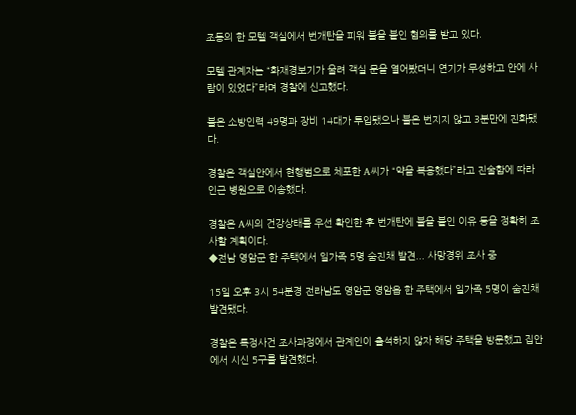조동의 한 모텔 객실에서 번개탄을 피워 불을 붙인 혐의를 받고 있다.

모텔 관계자는 “화재경보기가 울려 객실 문을 열어봤더니 연기가 무성하고 안에 사람이 있었다”라며 경찰에 신고했다.

불은 소방인력 49명과 장비 14대가 투입됐으나 불은 번지지 않고 3분만에 진화됐다.

경찰은 객실안에서 현행범으로 체포한 A씨가 “약을 복용했다”라고 진술함에 따라 인근 병원으로 이송했다.

경찰은 A씨의 건강상태를 우선 확인한 후 번개탄에 불을 붙인 이유 등을 정확히 조사할 계획이다.
◆전남 영암군 한 주택에서 일가족 5명 숨진채 발견... 사망경위 조사 중

15일 오후 3시 54분경 전라남도 영암군 영암읍 한 주택에서 일가족 5명이 숨진채 발견됐다.

경찰은 특정사건 조사과정에서 관계인이 출석하지 않자 해당 주택을 방문했고 집안에서 시신 5구를 발견했다.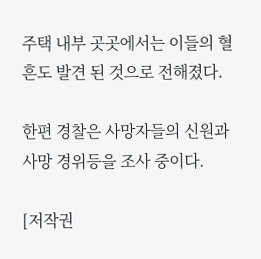주택 내부 곳곳에서는 이들의 혈흔도 발견 된 것으로 전해졌다.

한편 경찰은 사망자들의 신원과 사망 경위등을 조사 중이다.

[저작권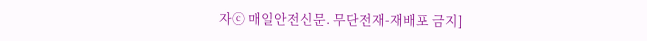자ⓒ 매일안전신문. 무단전재-재배포 금지]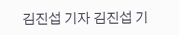김진섭 기자 김진섭 기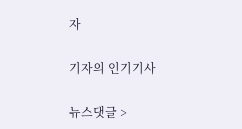자

기자의 인기기사

뉴스댓글 >